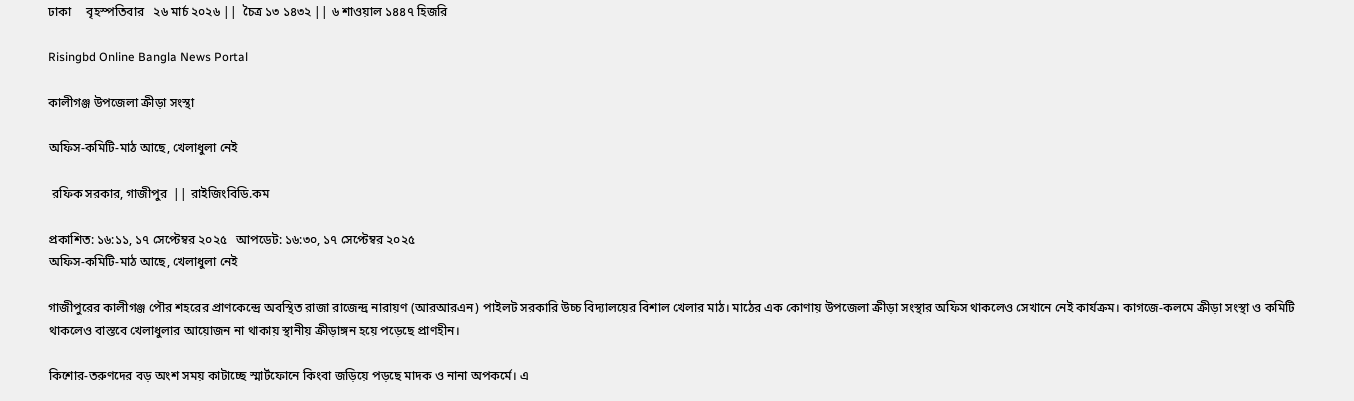ঢাকা     বৃহস্পতিবার   ২৬ মার্চ ২০২৬ ||  চৈত্র ১৩ ১৪৩২ || ৬ শাওয়াল ১৪৪৭ হিজরি

Risingbd Online Bangla News Portal

কালীগঞ্জ উপজেলা ক্রীড়া সংস্থা

অফিস-কমিটি-মাঠ আছে, খেলাধুলা নেই

 রফিক সরকার, গাজীপুর  || রাইজিংবিডি.কম

প্রকাশিত: ১৬:১১, ১৭ সেপ্টেম্বর ২০২৫   আপডেট: ১৬:৩০, ১৭ সেপ্টেম্বর ২০২৫
অফিস-কমিটি-মাঠ আছে, খেলাধুলা নেই

গাজীপুরের কালীগঞ্জ পৌর শহরের প্রাণকেন্দ্রে অবস্থিত রাজা রাজেন্দ্র নারায়ণ (আরআরএন) পাইলট সরকারি উচ্চ বিদ্যালয়ের বিশাল খেলার মাঠ। মাঠের এক কোণায় উপজেলা ক্রীড়া সংস্থার অফিস থাকলেও সেখানে নেই কার্যক্রম। কাগজে-কলমে ক্রীড়া সংস্থা ও কমিটি থাকলেও বাস্তবে খেলাধুলার আয়োজন না থাকায় স্থানীয় ক্রীড়াঙ্গন হয়ে পড়েছে প্রাণহীন।

কিশোর-তরুণদের বড় অংশ সময় কাটাচ্ছে স্মার্টফোনে কিংবা জড়িয়ে পড়ছে মাদক ও নানা অপকর্মে। এ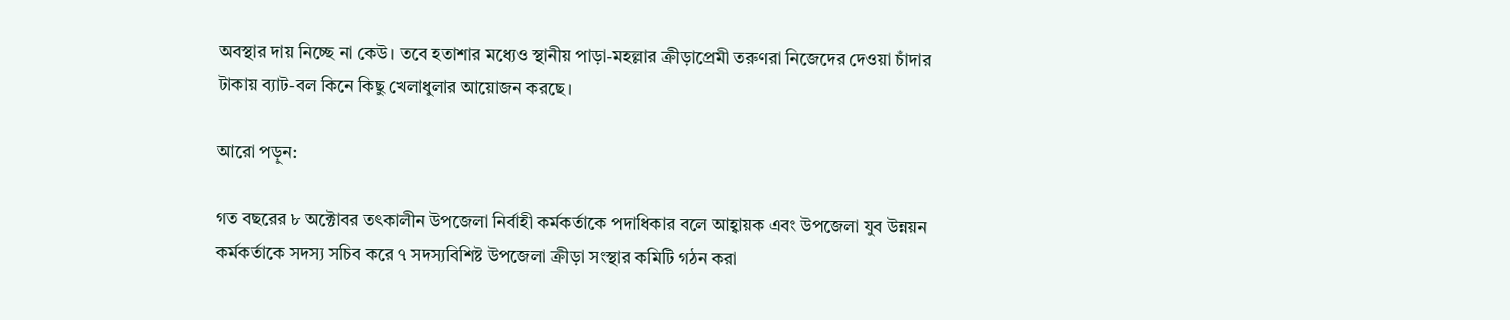অবস্থার দায় নিচ্ছে না কেউ। তবে হতাশার মধ্যেও স্থানীয় পাড়া-মহল্লার ক্রীড়াপ্রেমী তরুণরা নিজেদের দেওয়া চাঁদার টাকায় ব্যাট-বল কিনে কিছু খেলাধুলার আয়োজন করছে।

আরো পড়ুন:

গত বছরের ৮ অক্টোবর তৎকালীন উপজেলা নির্বাহী কর্মকর্তাকে পদাধিকার বলে আহ্বায়ক এবং উপজেলা যুব উন্নয়ন কর্মকর্তাকে সদস্য সচিব করে ৭ সদস্যবিশিষ্ট উপজেলা ক্রীড়া সংস্থার কমিটি গঠন করা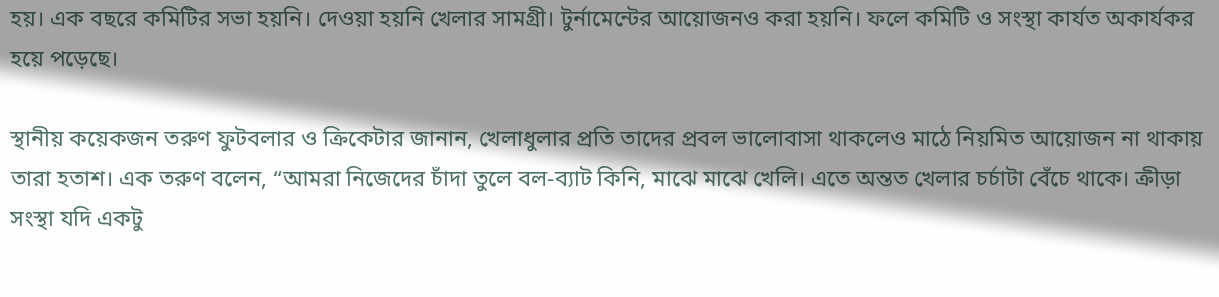হয়। এক বছরে কমিটির সভা হয়নি। দেওয়া হয়নি খেলার সামগ্রী। টুর্নামেন্টের আয়োজনও করা হয়নি। ফলে কমিটি ও সংস্থা কার্যত অকার্যকর হয়ে পড়েছে।

স্থানীয় কয়েকজন তরুণ ফুটবলার ও ক্রিকেটার জানান, খেলাধুলার প্রতি তাদের প্রবল ভালোবাসা থাকলেও মাঠে নিয়মিত আয়োজন না থাকায় তারা হতাশ। এক তরুণ বলেন, “আমরা নিজেদের চাঁদা তুলে বল-ব্যাট কিনি, মাঝে মাঝে খেলি। এতে অন্তত খেলার চর্চাটা বেঁচে থাকে। ক্রীড়া সংস্থা যদি একটু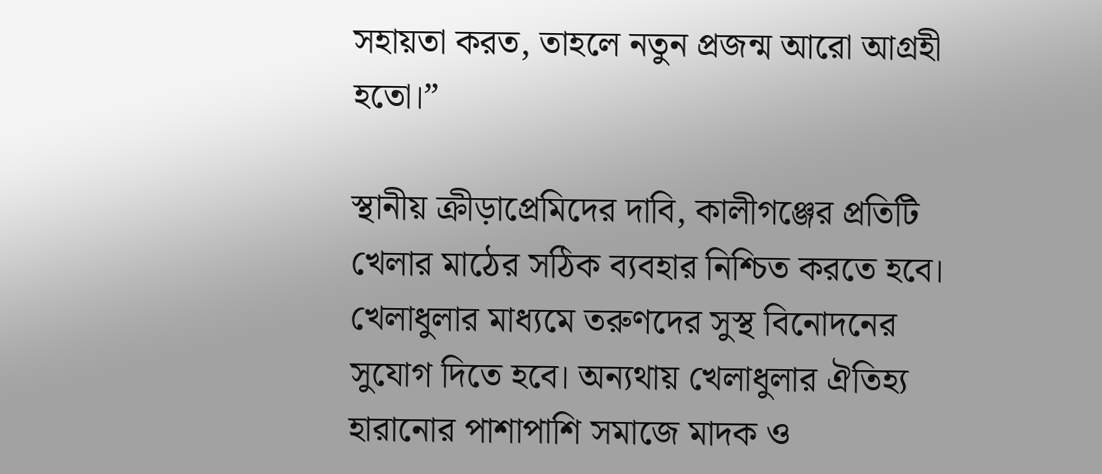সহায়তা করত, তাহলে নতুন প্রজন্ম আরো আগ্রহী হতো।”

স্থানীয় ক্রীড়াপ্রেমিদের দাবি, কালীগঞ্জের প্রতিটি খেলার মাঠের সঠিক ব্যবহার নিশ্চিত করতে হবে। খেলাধুলার মাধ্যমে তরুণদের সুস্থ বিনোদনের সুযোগ দিতে হবে। অন্যথায় খেলাধুলার ঐতিহ্য হারানোর পাশাপাশি সমাজে মাদক ও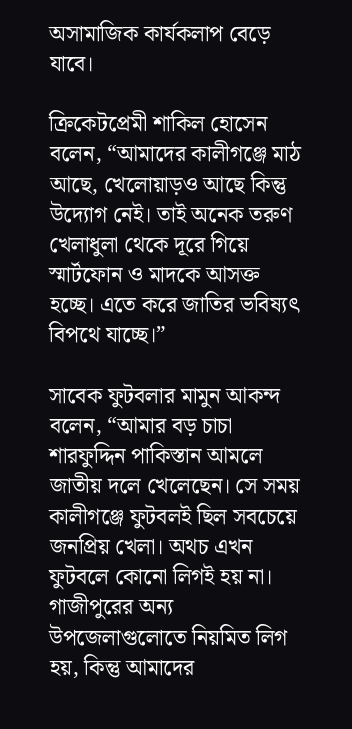অসামাজিক কার্যকলাপ বেড়ে যাবে।

ক্রিকেটপ্রেমী শাকিল হোসেন বলেন, “আমাদের কালীগঞ্জে মাঠ আছে, খেলোয়াড়ও আছে কিন্তু উদ্যোগ নেই। তাই অনেক তরুণ খেলাধুলা থেকে দূরে গিয়ে স্মার্টফোন ও মাদকে আসক্ত হচ্ছে। এতে করে জাতির ভবিষ্যৎ বিপথে যাচ্ছে।”

সাবেক ফুটবলার মামুন আকন্দ বলেন, “আমার বড় চাচা শারফুদ্দিন পাকিস্তান আমলে জাতীয় দলে খেলেছেন। সে সময় কালীগঞ্জে ফুটবলই ছিল সবচেয়ে জনপ্রিয় খেলা। অথচ এখন ফুটবলে কোনো লিগই হয় না। গাজীপুরের অন্য উপজেলাগুলোতে নিয়মিত লিগ হয়, কিন্তু আমাদের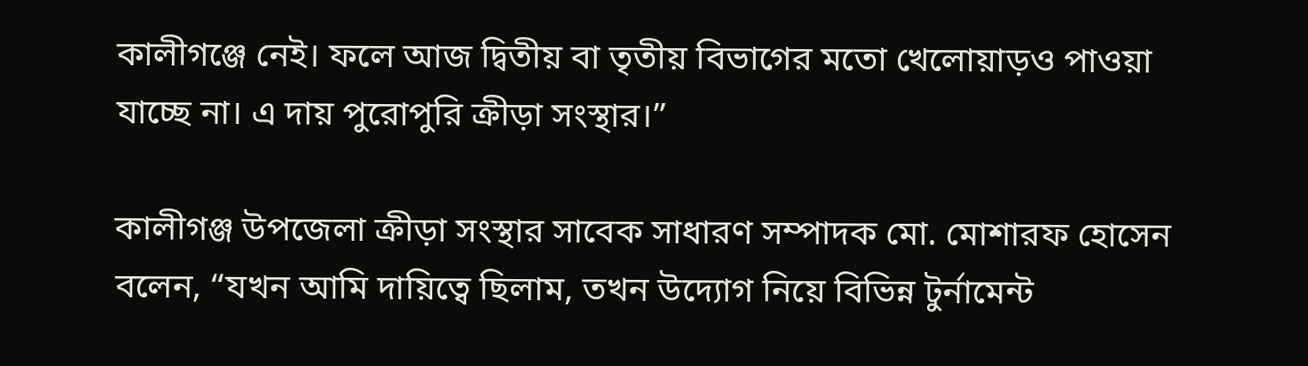কালীগঞ্জে নেই। ফলে আজ দ্বিতীয় বা তৃতীয় বিভাগের মতো খেলোয়াড়ও পাওয়া যাচ্ছে না। এ দায় পুরোপুরি ক্রীড়া সংস্থার।”

কালীগঞ্জ উপজেলা ক্রীড়া সংস্থার সাবেক সাধারণ সম্পাদক মো. মোশারফ হোসেন বলেন, “যখন আমি দায়িত্বে ছিলাম, তখন উদ্যোগ নিয়ে বিভিন্ন টুর্নামেন্ট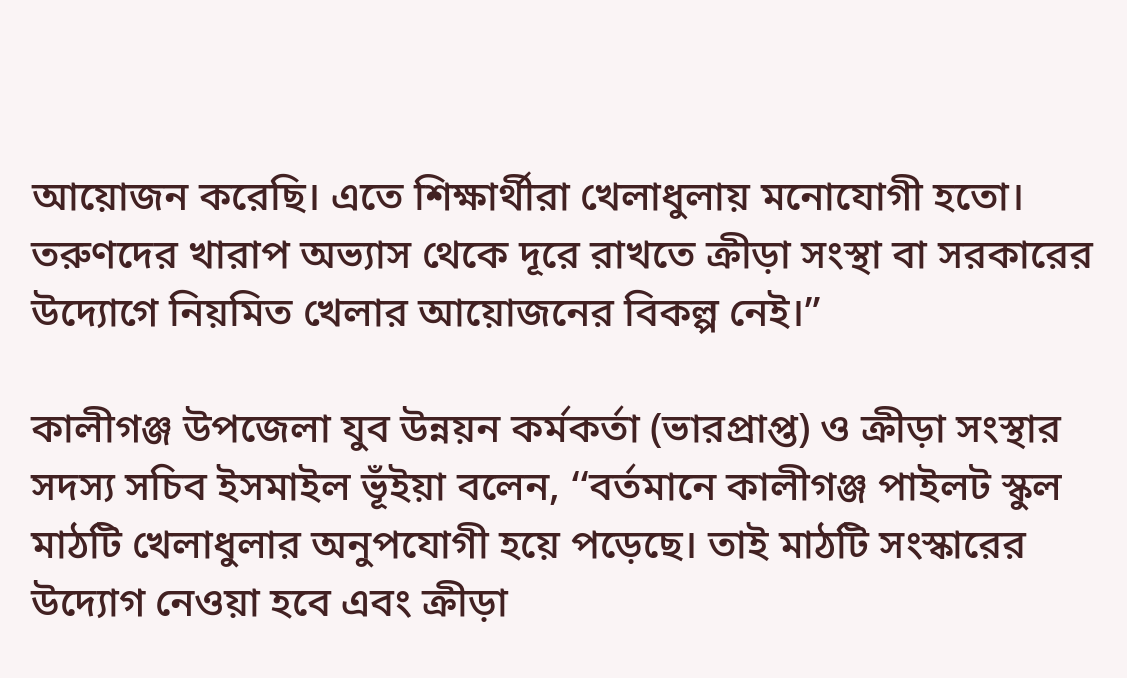আয়োজন করেছি। এতে শিক্ষার্থীরা খেলাধুলায় মনোযোগী হতো। তরুণদের খারাপ অভ্যাস থেকে দূরে রাখতে ক্রীড়া সংস্থা বা সরকারের উদ্যোগে নিয়মিত খেলার আয়োজনের বিকল্প নেই।”

কালীগঞ্জ উপজেলা যুব উন্নয়ন কর্মকর্তা (ভারপ্রাপ্ত) ও ক্রীড়া সংস্থার সদস্য সচিব ইসমাইল ভূঁইয়া বলেন, ‘‘বর্তমানে কালীগঞ্জ পাইলট স্কুল মাঠটি খেলাধুলার অনুপযোগী হয়ে পড়েছে। তাই মাঠটি সংস্কারের উদ্যোগ নেওয়া হবে এবং ক্রীড়া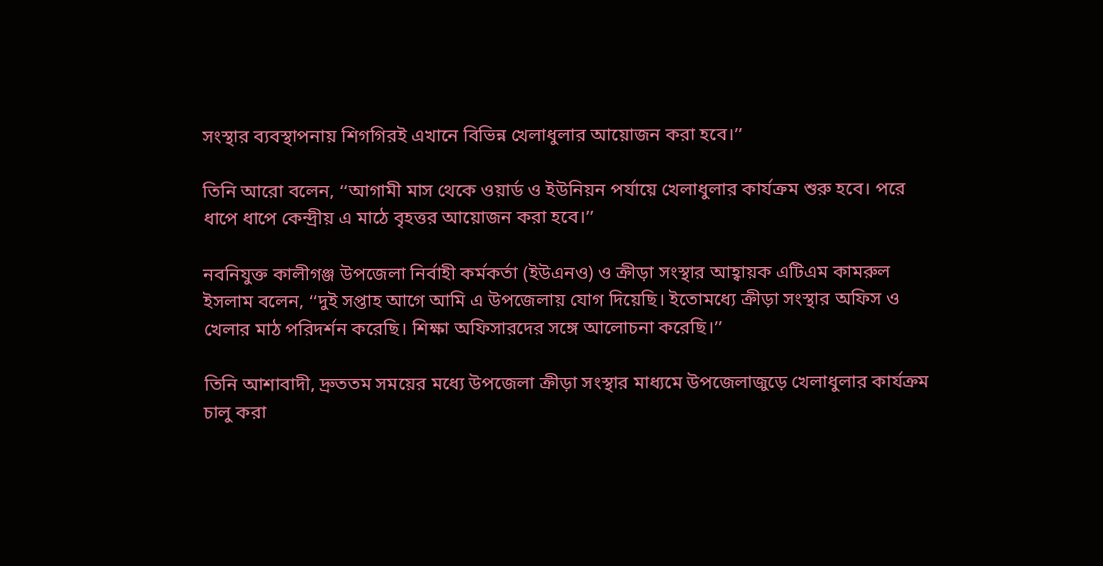সংস্থার ব্যবস্থাপনায় শিগগিরই এখানে বিভিন্ন খেলাধুলার আয়োজন করা হবে।’’

তিনি আরো বলেন, ‘‘আগামী মাস থেকে ওয়ার্ড ও ইউনিয়ন পর্যায়ে খেলাধুলার কার্যক্রম শুরু হবে। পরে ধাপে ধাপে কেন্দ্রীয় এ মাঠে বৃহত্তর আয়োজন করা হবে।’’

নবনিযুক্ত কালীগঞ্জ উপজেলা নির্বাহী কর্মকর্তা (ইউএনও) ও ক্রীড়া সংস্থার আহ্বায়ক এটিএম কামরুল ইসলাম বলেন, ‘‘দুই সপ্তাহ আগে আমি এ উপজেলায় যোগ দিয়েছি। ইতোমধ্যে ক্রীড়া সংস্থার অফিস ও খেলার মাঠ পরিদর্শন করেছি। শিক্ষা অফিসারদের সঙ্গে আলোচনা করেছি।’’

তিনি আশাবাদী, দ্রুততম সময়ের মধ্যে উপজেলা ক্রীড়া সংস্থার মাধ্যমে উপজেলাজুড়ে খেলাধুলার কার্যক্রম চালু করা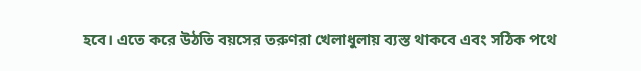হবে। এতে করে উঠতি বয়সের তরুণরা খেলাধুলায় ব্যস্ত থাকবে এবং সঠিক পথে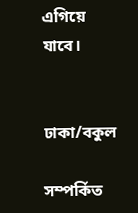এগিয়ে যাবে।


ঢাকা/বকুল

সম্পর্কিত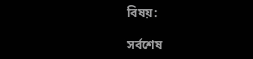বিষয়:

সর্বশেষ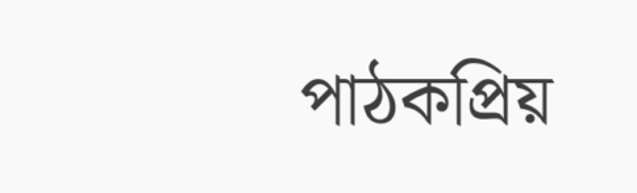পাঠকপ্রিয়